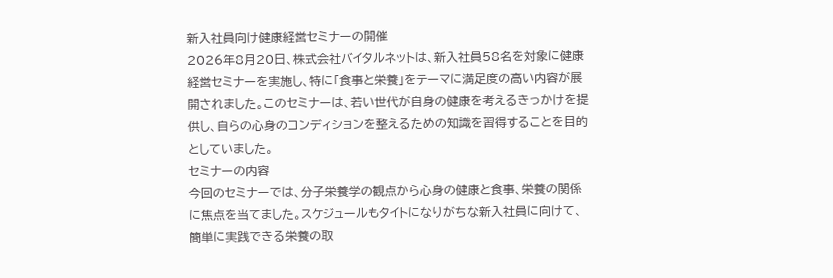新入社員向け健康経営セミナーの開催
2026年8月20日、株式会社バイタルネットは、新入社員58名を対象に健康経営セミナーを実施し、特に「食事と栄養」をテーマに満足度の高い内容が展開されました。このセミナーは、若い世代が自身の健康を考えるきっかけを提供し、自らの心身のコンディションを整えるための知識を習得することを目的としていました。
セミナーの内容
今回のセミナーでは、分子栄養学の観点から心身の健康と食事、栄養の関係に焦点を当てました。スケジュールもタイトになりがちな新入社員に向けて、簡単に実践できる栄養の取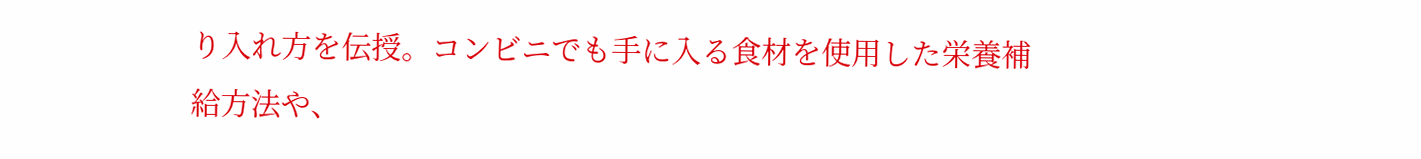り入れ方を伝授。コンビニでも手に入る食材を使用した栄養補給方法や、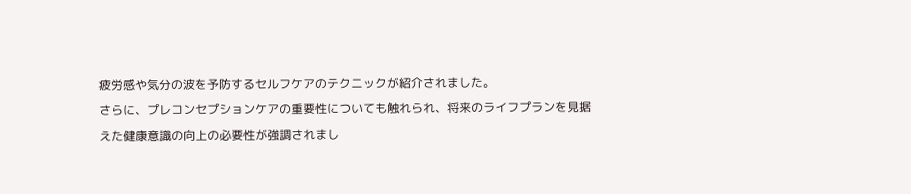疲労感や気分の波を予防するセルフケアのテクニックが紹介されました。
さらに、プレコンセプションケアの重要性についても触れられ、将来のライフプランを見据えた健康意識の向上の必要性が強調されまし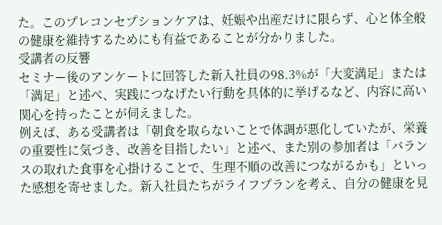た。このプレコンセプションケアは、妊娠や出産だけに限らず、心と体全般の健康を維持するためにも有益であることが分かりました。
受講者の反響
セミナー後のアンケートに回答した新入社員の98.3%が「大変満足」または「満足」と述べ、実践につなげたい行動を具体的に挙げるなど、内容に高い関心を持ったことが伺えました。
例えば、ある受講者は「朝食を取らないことで体調が悪化していたが、栄養の重要性に気づき、改善を目指したい」と述べ、また別の参加者は「バランスの取れた食事を心掛けることで、生理不順の改善につながるかも」といった感想を寄せました。新入社員たちがライフプランを考え、自分の健康を見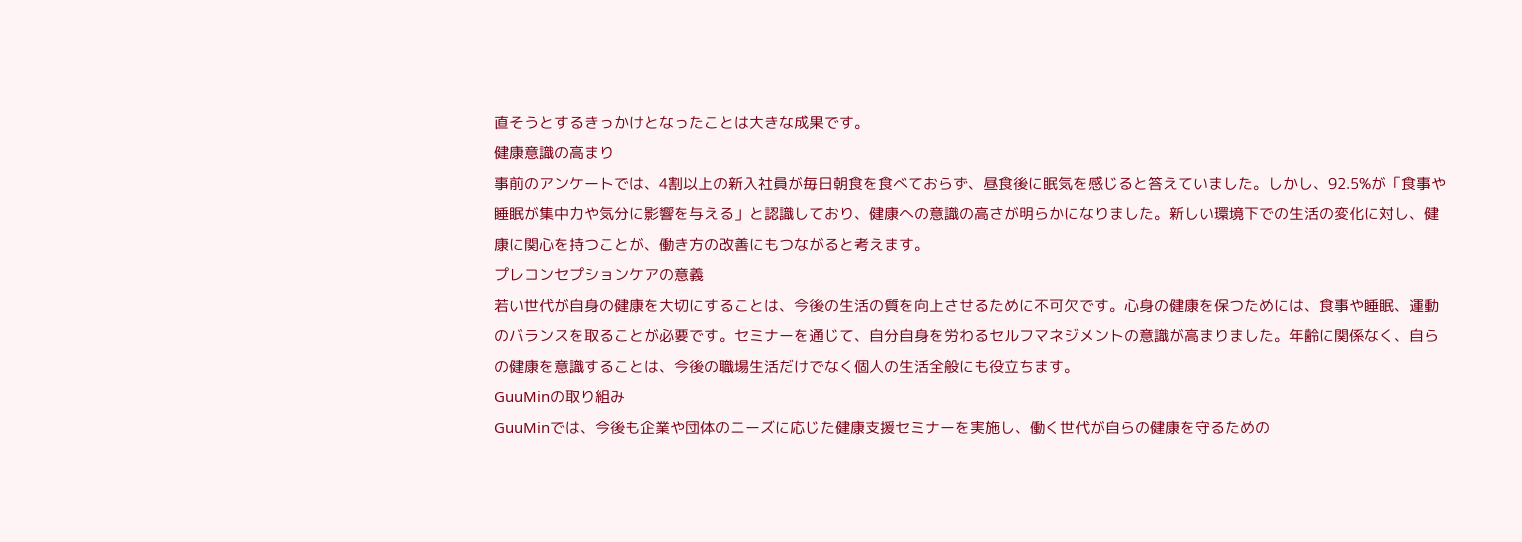直そうとするきっかけとなったことは大きな成果です。
健康意識の高まり
事前のアンケートでは、4割以上の新入社員が毎日朝食を食べておらず、昼食後に眠気を感じると答えていました。しかし、92.5%が「食事や睡眠が集中力や気分に影響を与える」と認識しており、健康への意識の高さが明らかになりました。新しい環境下での生活の変化に対し、健康に関心を持つことが、働き方の改善にもつながると考えます。
プレコンセプションケアの意義
若い世代が自身の健康を大切にすることは、今後の生活の質を向上させるために不可欠です。心身の健康を保つためには、食事や睡眠、運動のバランスを取ることが必要です。セミナーを通じて、自分自身を労わるセルフマネジメントの意識が高まりました。年齢に関係なく、自らの健康を意識することは、今後の職場生活だけでなく個人の生活全般にも役立ちます。
GuuMinの取り組み
GuuMinでは、今後も企業や団体のニーズに応じた健康支援セミナーを実施し、働く世代が自らの健康を守るための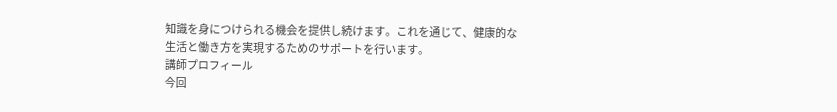知識を身につけられる機会を提供し続けます。これを通じて、健康的な生活と働き方を実現するためのサポートを行います。
講師プロフィール
今回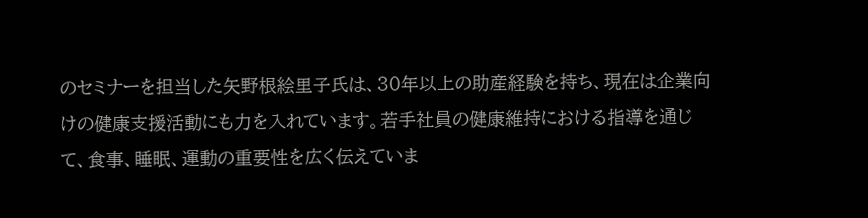のセミナーを担当した矢野根絵里子氏は、30年以上の助産経験を持ち、現在は企業向けの健康支援活動にも力を入れています。若手社員の健康維持における指導を通じて、食事、睡眠、運動の重要性を広く伝えていま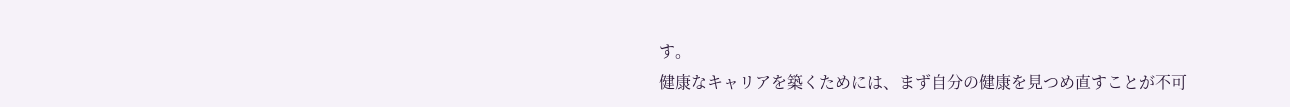す。
健康なキャリアを築くためには、まず自分の健康を見つめ直すことが不可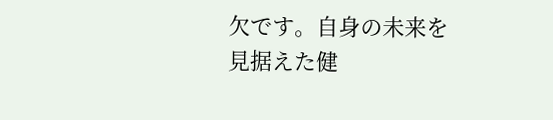欠です。自身の未来を見据えた健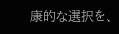康的な選択を、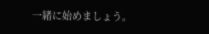一緒に始めましょう。